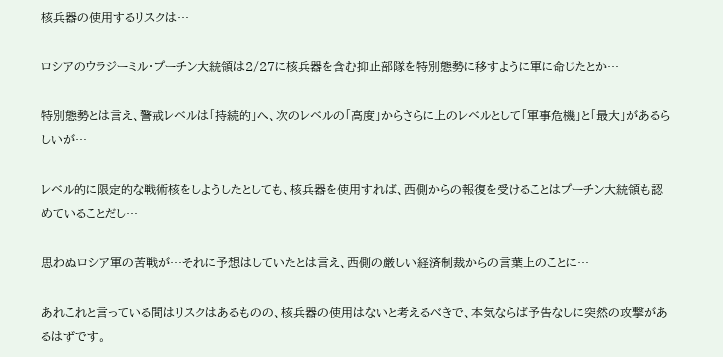核兵器の使用するリスクは…

ロシアのウラジーミル・プーチン大統領は2/27に核兵器を含む抑止部隊を特別態勢に移すように軍に命じたとか…

特別態勢とは言え、警戒レベルは「持続的」へ、次のレベルの「高度」からさらに上のレベルとして「軍事危機」と「最大」があるらしいが…

レベル的に限定的な戦術核をしようしたとしても、核兵器を使用すれば、西側からの報復を受けることはプーチン大統領も認めていることだし…

思わぬロシア軍の苦戦が…それに予想はしていたとは言え、西側の厳しい経済制裁からの言葉上のことに…

あれこれと言っている間はリスクはあるものの、核兵器の使用はないと考えるべきで、本気ならば予告なしに突然の攻撃があるはずです。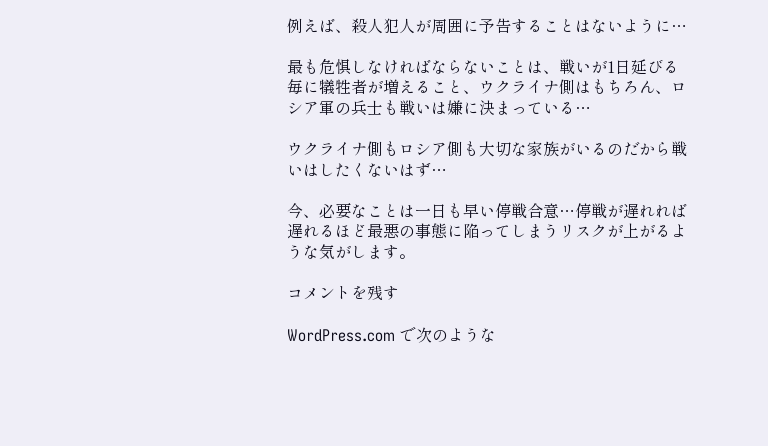例えば、殺人犯人が周囲に予告することはないように…

最も危惧しなければならないことは、戦いが1日延びる毎に犠牲者が増えること、ウクライナ側はもちろん、ロシア軍の兵士も戦いは嫌に決まっている…

ウクライナ側もロシア側も大切な家族がいるのだから戦いはしたくないはず…

今、必要なことは一日も早い停戦合意…停戦が遅れれば遅れるほど最悪の事態に陥ってしまうリスクが上がるような気がします。

コメントを残す

WordPress.com で次のような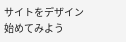サイトをデザイン
始めてみよう